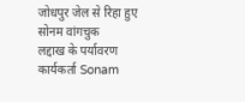जोधपुर जेल से रिहा हुए सोनम वांगचुक
लद्दाख के पर्यावरण कार्यकर्ता Sonam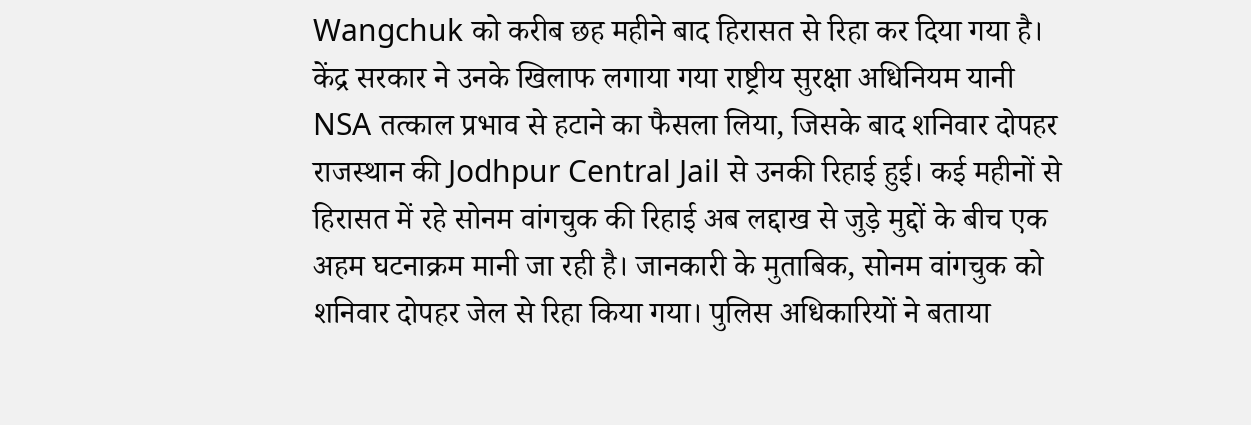Wangchuk को करीब छह महीने बाद हिरासत से रिहा कर दिया गया है। केंद्र सरकार ने उनके खिलाफ लगाया गया राष्ट्रीय सुरक्षा अधिनियम यानी NSA तत्काल प्रभाव से हटाने का फैसला लिया, जिसके बाद शनिवार दोपहर राजस्थान की Jodhpur Central Jail से उनकी रिहाई हुई। कई महीनों से हिरासत में रहे सोनम वांगचुक की रिहाई अब लद्दाख से जुड़े मुद्दों के बीच एक अहम घटनाक्रम मानी जा रही है। जानकारी के मुताबिक, सोनम वांगचुक को शनिवार दोपहर जेल से रिहा किया गया। पुलिस अधिकारियों ने बताया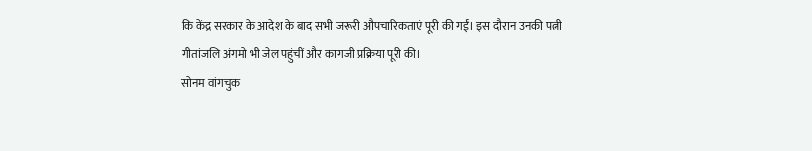कि केंद्र सरकार के आदेश के बाद सभी जरूरी औपचारिकताएं पूरी की गईं। इस दौरान उनकी पत्नी गीतांजलि अंगमो भी जेल पहुंचीं और कागजी प्रक्रिया पूरी की।
सोनम वांगचुक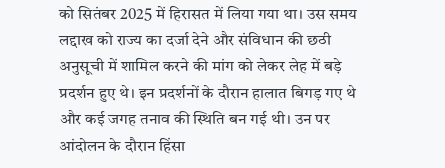को सितंबर 2025 में हिरासत में लिया गया था। उस समय लद्दाख को राज्य का दर्जा देने और संविधान की छठी अनुसूची में शामिल करने की मांग को लेकर लेह में बड़े प्रदर्शन हुए थे। इन प्रदर्शनों के दौरान हालात बिगड़ गए थे और कई जगह तनाव की स्थिति बन गई थी। उन पर आंदोलन के दौरान हिंसा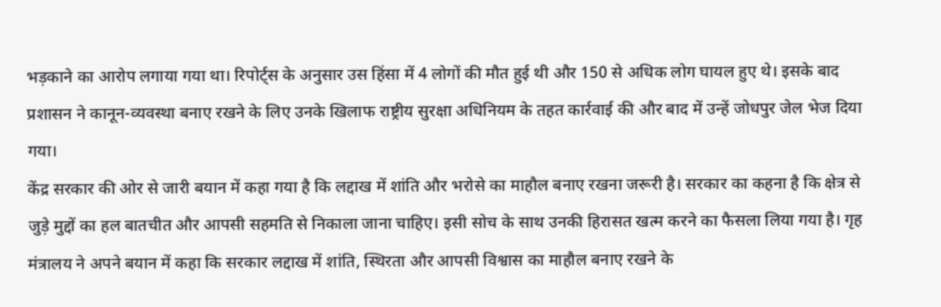भड़काने का आरोप लगाया गया था। रिपोर्ट्स के अनुसार उस हिंसा में 4 लोगों की मौत हुई थी और 150 से अधिक लोग घायल हुए थे। इसके बाद प्रशासन ने कानून-व्यवस्था बनाए रखने के लिए उनके खिलाफ राष्ट्रीय सुरक्षा अधिनियम के तहत कार्रवाई की और बाद में उन्हें जोधपुर जेल भेज दिया गया।
केंद्र सरकार की ओर से जारी बयान में कहा गया है कि लद्दाख में शांति और भरोसे का माहौल बनाए रखना जरूरी है। सरकार का कहना है कि क्षेत्र से जुड़े मुद्दों का हल बातचीत और आपसी सहमति से निकाला जाना चाहिए। इसी सोच के साथ उनकी हिरासत खत्म करने का फैसला लिया गया है। गृह मंत्रालय ने अपने बयान में कहा कि सरकार लद्दाख में शांति, स्थिरता और आपसी विश्वास का माहौल बनाए रखने के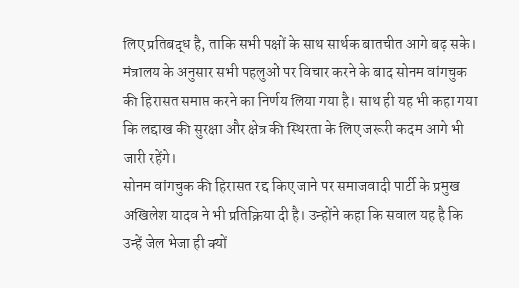लिए प्रतिबद्ध है, ताकि सभी पक्षों के साथ सार्थक बातचीत आगे बढ़ सके। मंत्रालय के अनुसार सभी पहलुओं पर विचार करने के बाद सोनम वांगचुक की हिरासत समाप्त करने का निर्णय लिया गया है। साथ ही यह भी कहा गया कि लद्दाख की सुरक्षा और क्षेत्र की स्थिरता के लिए जरूरी कदम आगे भी जारी रहेंगे।
सोनम वांगचुक की हिरासत रद्द किए जाने पर समाजवादी पार्टी के प्रमुख अखिलेश यादव ने भी प्रतिक्रिया दी है। उन्होंने कहा कि सवाल यह है कि उन्हें जेल भेजा ही क्यों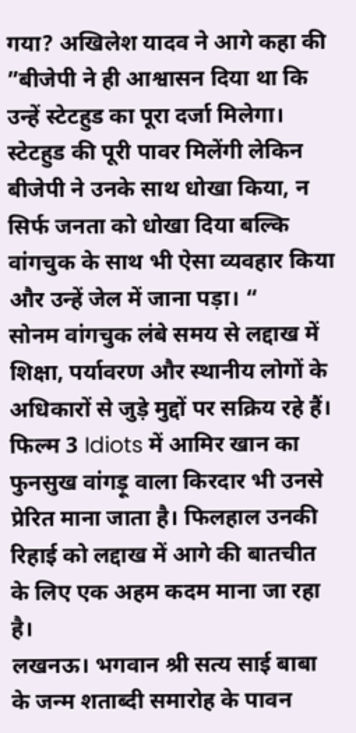गया? अखिलेश यादव ने आगे कहा की ”बीजेपी ने ही आश्वासन दिया था कि उन्हें स्टेटहुड का पूरा दर्जा मिलेगा। स्टेटहुड की पूरी पावर मिलेंगी लेकिन बीजेपी ने उनके साथ धोखा किया, न सिर्फ जनता को धोखा दिया बल्कि वांगचुक के साथ भी ऐसा व्यवहार किया और उन्हें जेल में जाना पड़ा। “
सोनम वांगचुक लंबे समय से लद्दाख में शिक्षा, पर्यावरण और स्थानीय लोगों के अधिकारों से जुड़े मुद्दों पर सक्रिय रहे हैं। फिल्म 3 Idiots में आमिर खान का फुनसुख वांगड़ू वाला किरदार भी उनसे प्रेरित माना जाता है। फिलहाल उनकी रिहाई को लद्दाख में आगे की बातचीत के लिए एक अहम कदम माना जा रहा है।
लखनऊ। भगवान श्री सत्य साई बाबा के जन्म शताब्दी समारोह के पावन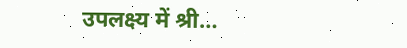उपलक्ष्य में श्री…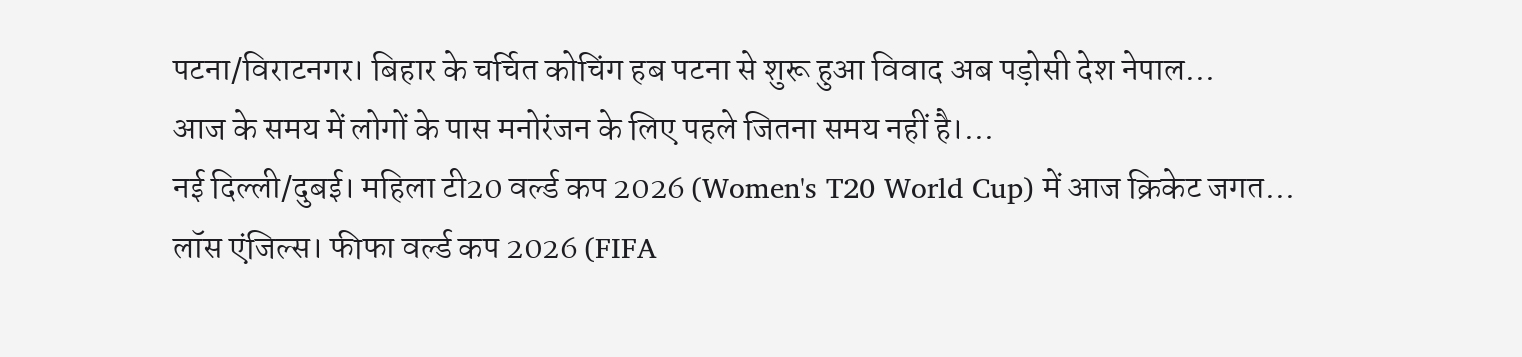पटना/विराटनगर। बिहार के चर्चित कोचिंग हब पटना से शुरू हुआ विवाद अब पड़ोसी देश नेपाल…
आज के समय में लोगों के पास मनोरंजन के लिए पहले जितना समय नहीं है।…
नई दिल्ली/दुबई। महिला टी20 वर्ल्ड कप 2026 (Women's T20 World Cup) में आज क्रिकेट जगत…
लॉस एंजिल्स। फीफा वर्ल्ड कप 2026 (FIFA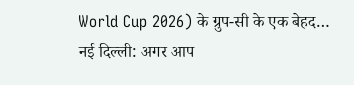World Cup 2026) के ग्रुप-सी के एक बेहद…
नई दिल्ली: अगर आप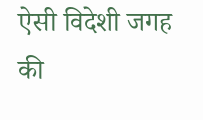ऐसी विदेशी जगह की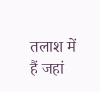तलाश में हैं जहां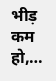भीड़ कम हो,…